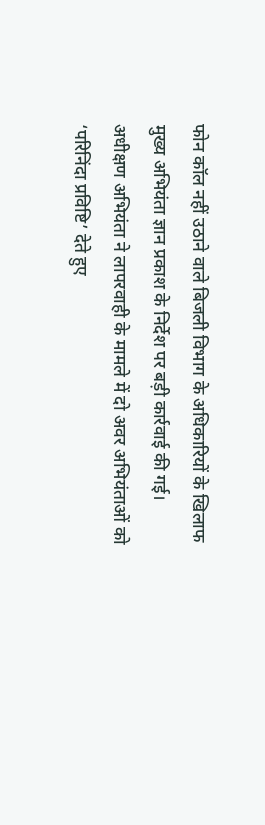फोन कॉल नहीं उठाने वाले बिजली विभाग के अधिकारियों के खिलाफ मुख्य अभियंता ज्ञान प्रकाश के निर्देश पर बड़ी कार्रवाई की गई। अधीक्षण अभियंता ने लापरवाही के मामले में दो अवर अभियंताओं को ‘परिनिंदा प्रविष्टि’ देते हुए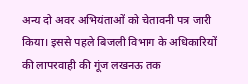अन्य दो अवर अभियंताओं को चेतावनी पत्र जारी किया। इससे पहले बिजली विभाग के अधिकारियों की लापरवाही की गूंज लखनऊ तक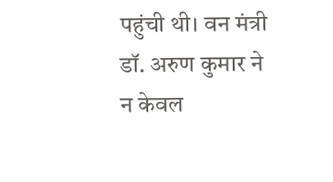पहुंची थी। वन मंत्री डॉ. अरुण कुमार ने न केवल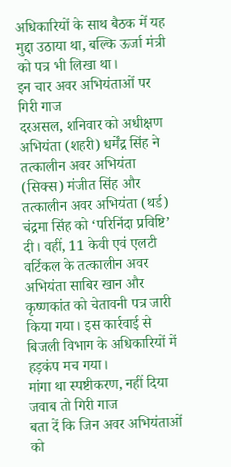अधिकारियों के साथ बैठक में यह मुद्दा उठाया था, बल्कि ऊर्जा मंत्री को पत्र भी लिखा था।
इन चार अवर अभियंताओं पर गिरी गाज
दरअसल, शनिवार को अधीक्षण अभियंता (शहरी) धर्मेंद्र सिंह ने तत्कालीन अवर अभियंता (सिक्स) मंजीत सिंह और तत्कालीन अवर अभियंता (थर्ड) चंद्रमा सिंह को ‘परिनिंदा प्रविष्टि’ दी। वहीं, 11 केवी एवं एलटी वर्टिकल के तत्कालीन अवर अभियंता साबिर खान और कृष्णकांत को चेतावनी पत्र जारी किया गया। इस कार्रवाई से बिजली विभाग के अधिकारियों में हड़कंप मच गया।
मांगा था स्पष्टीकरण, नहीं दिया जवाब तो गिरी गाज
बता दें कि जिन अवर अभियंताओं को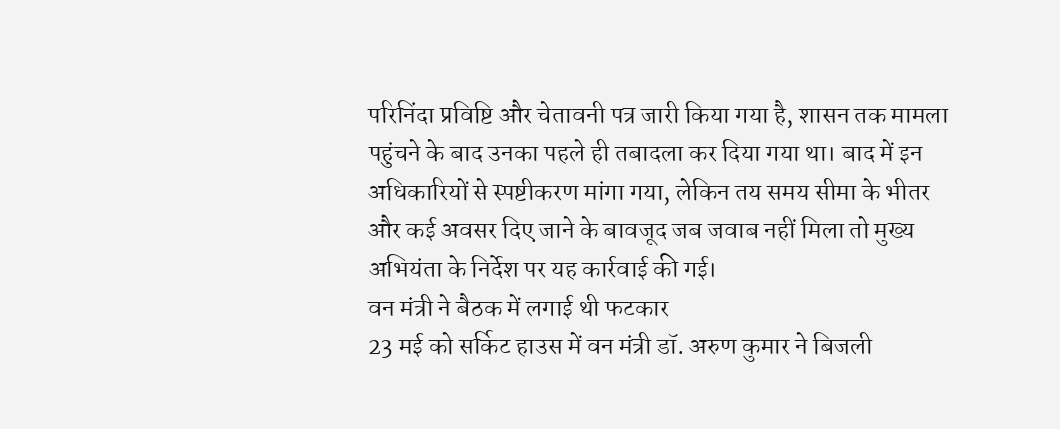परिनिंदा प्रविष्टि और चेतावनी पत्र जारी किया गया है, शासन तक मामला पहुंचने के बाद उनका पहले ही तबादला कर दिया गया था। बाद में इन अधिकारियों से स्पष्टीकरण मांगा गया, लेकिन तय समय सीमा के भीतर और कई अवसर दिए जाने के बावजूद जब जवाब नहीं मिला तो मुख्य अभियंता के निर्देश पर यह कार्रवाई की गई।
वन मंत्री ने बैठक में लगाई थी फटकार
23 मई को सर्किट हाउस में वन मंत्री डॉ. अरुण कुमार ने बिजली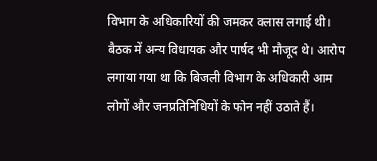विभाग के अधिकारियों की जमकर क्लास लगाई थी। बैठक में अन्य विधायक और पार्षद भी मौजूद थे। आरोप लगाया गया था कि बिजली विभाग के अधिकारी आम लोगों और जनप्रतिनिधियों के फोन नहीं उठाते हैं।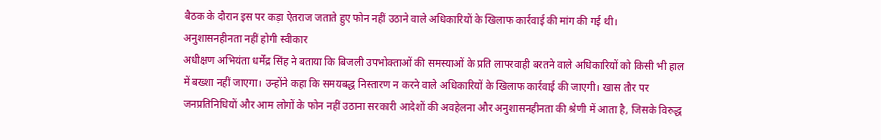बैठक के दौरान इस पर कड़ा ऐतराज जताते हुए फोन नहीं उठाने वाले अधिकारियों के खिलाफ कार्रवाई की मांग की गई थी।
अनुशासनहीनता नहीं होगी स्वीकार
अधीक्षण अभियंता धर्मेंद्र सिंह ने बताया कि बिजली उपभोक्ताओं की समस्याओं के प्रति लापरवाही बरतने वाले अधिकारियों को किसी भी हाल में बख्शा नहीं जाएगा। उन्होंने कहा कि समयबद्ध निस्तारण न करने वाले अधिकारियों के खिलाफ कार्रवाई की जाएगी। खास तौर पर जनप्रतिनिधियों और आम लोगों के फोन नहीं उठाना सरकारी आदेशों की अवहेलना और अनुशासनहीनता की श्रेणी में आता है, जिसके विरुद्ध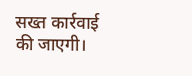सख्त कार्रवाई की जाएगी।